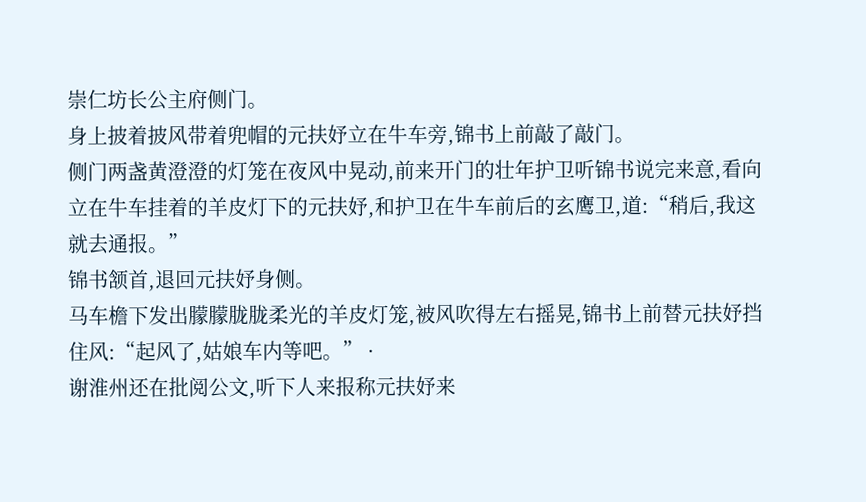崇仁坊长公主府侧门。
身上披着披风带着兜帽的元扶妤立在牛车旁,锦书上前敲了敲门。
侧门两盏黄澄澄的灯笼在夜风中晃动,前来开门的壮年护卫听锦书说完来意,看向立在牛车挂着的羊皮灯下的元扶妤,和护卫在牛车前后的玄鹰卫,道:“稍后,我这就去通报。”
锦书颔首,退回元扶妤身侧。
马车檐下发出朦朦胧胧柔光的羊皮灯笼,被风吹得左右摇晃,锦书上前替元扶妤挡住风:“起风了,姑娘车内等吧。” ·
谢淮州还在批阅公文,听下人来报称元扶妤来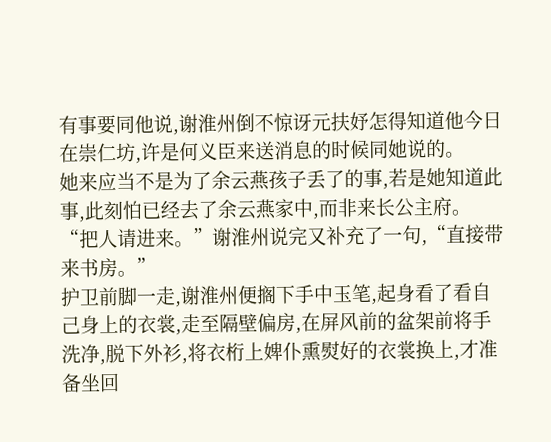有事要同他说,谢淮州倒不惊讶元扶妤怎得知道他今日在崇仁坊,许是何义臣来送消息的时候同她说的。
她来应当不是为了余云燕孩子丢了的事,若是她知道此事,此刻怕已经去了余云燕家中,而非来长公主府。
“把人请进来。”谢淮州说完又补充了一句,“直接带来书房。”
护卫前脚一走,谢淮州便搁下手中玉笔,起身看了看自己身上的衣裳,走至隔壁偏房,在屏风前的盆架前将手洗净,脱下外衫,将衣桁上婢仆熏熨好的衣裳换上,才准备坐回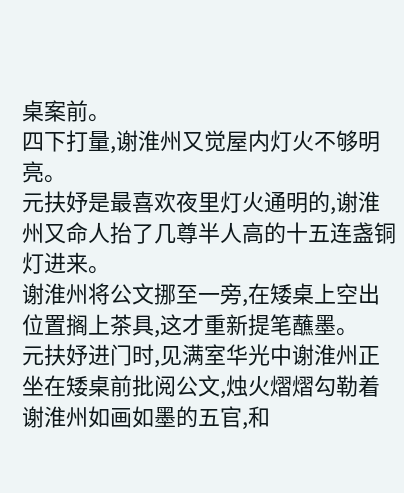桌案前。
四下打量,谢淮州又觉屋内灯火不够明亮。
元扶妤是最喜欢夜里灯火通明的,谢淮州又命人抬了几尊半人高的十五连盏铜灯进来。
谢淮州将公文挪至一旁,在矮桌上空出位置搁上茶具,这才重新提笔蘸墨。
元扶妤进门时,见满室华光中谢淮州正坐在矮桌前批阅公文,烛火熠熠勾勒着谢淮州如画如墨的五官,和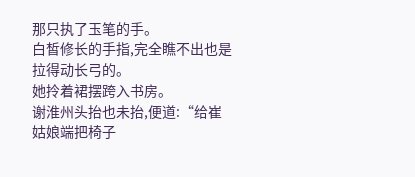那只执了玉笔的手。
白皙修长的手指,完全瞧不出也是拉得动长弓的。
她拎着裙摆跨入书房。
谢淮州头抬也未抬,便道:“给崔姑娘端把椅子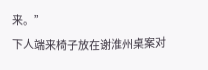来。”
下人端来椅子放在谢淮州桌案对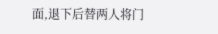面,退下后替两人将门